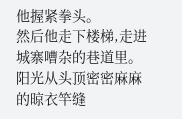他握紧拳头。
然后他走下楼梯,走进城寨嘈杂的巷道里。
阳光从头顶密密麻麻的晾衣竿缝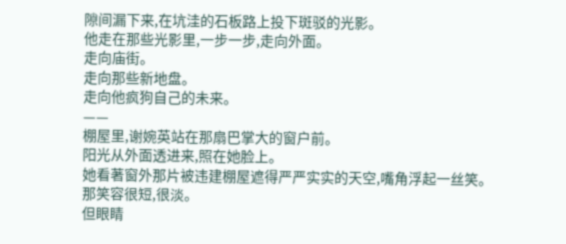隙间漏下来,在坑洼的石板路上投下斑驳的光影。
他走在那些光影里,一步一步,走向外面。
走向庙街。
走向那些新地盘。
走向他疯狗自己的未来。
——
棚屋里,谢婉英站在那扇巴掌大的窗户前。
阳光从外面透进来,照在她脸上。
她看著窗外那片被违建棚屋遮得严严实实的天空,嘴角浮起一丝笑。
那笑容很短,很淡。
但眼睛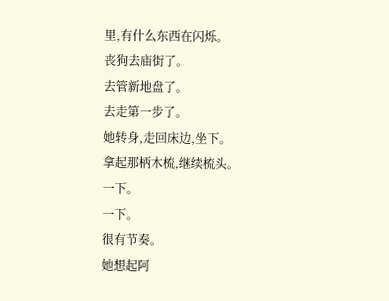里,有什么东西在闪烁。
丧狗去庙街了。
去管新地盘了。
去走第一步了。
她转身,走回床边,坐下。
拿起那柄木梳,继续梳头。
一下。
一下。
很有节奏。
她想起阿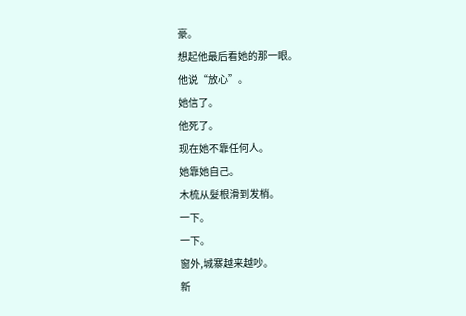豪。
想起他最后看她的那一眼。
他说“放心”。
她信了。
他死了。
现在她不靠任何人。
她靠她自己。
木梳从髮根滑到发梢。
一下。
一下。
窗外,城寨越来越吵。
新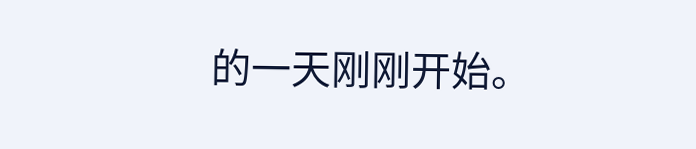的一天刚刚开始。